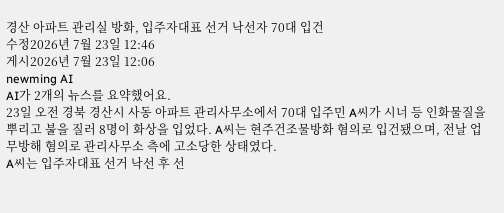경산 아파트 관리실 방화, 입주자대표 선거 낙선자 70대 입건
수정2026년 7월 23일 12:46
게시2026년 7월 23일 12:06
newming AI
AI가 2개의 뉴스를 요약했어요.
23일 오전 경북 경산시 사동 아파트 관리사무소에서 70대 입주민 A씨가 시너 등 인화물질을 뿌리고 불을 질러 8명이 화상을 입었다. A씨는 현주건조물방화 혐의로 입건됐으며, 전날 업무방해 혐의로 관리사무소 측에 고소당한 상태였다.
A씨는 입주자대표 선거 낙선 후 선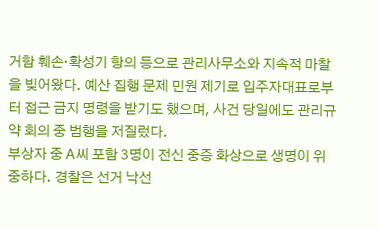거함 훼손·확성기 항의 등으로 관리사무소와 지속적 마찰을 빚어왔다. 예산 집행 문제 민원 제기로 입주자대표로부터 접근 금지 명령을 받기도 했으며, 사건 당일에도 관리규약 회의 중 범행을 저질렀다.
부상자 중 A씨 포함 3명이 전신 중증 화상으로 생명이 위중하다. 경찰은 선거 낙선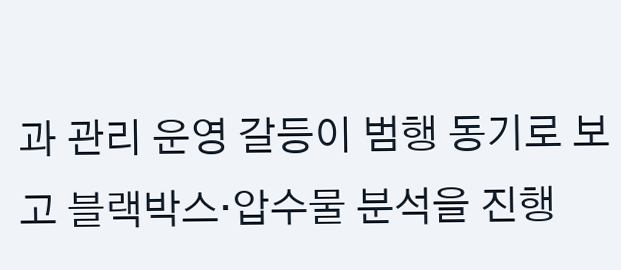과 관리 운영 갈등이 범행 동기로 보고 블랙박스·압수물 분석을 진행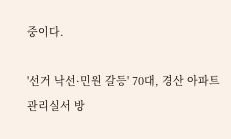중이다.

'선거 낙선·민원 갈등' 70대, 경산 아파트 관리실서 방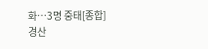화…3명 중태[종합]
경산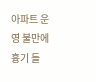아파트 운영 불만에 흉기 들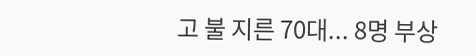고 불 지른 70대... 8명 부상